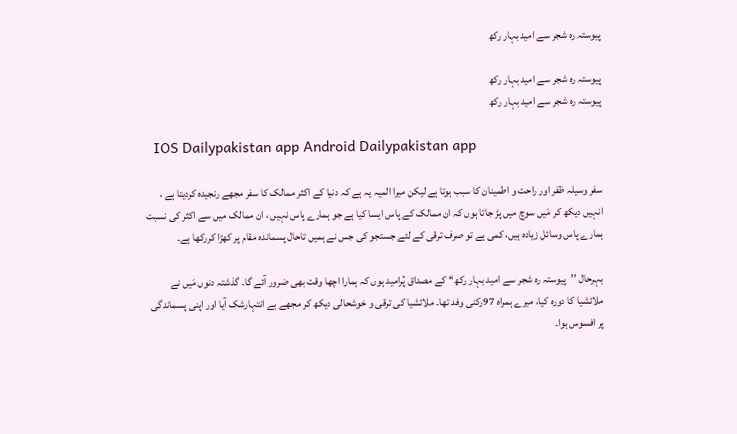پیوستہ رہ شجر سے امید بہار رکھ

پیوستہ رہ شجر سے امید بہار رکھ
پیوستہ رہ شجر سے امید بہار رکھ

  IOS Dailypakistan app Android Dailypakistan app

سفر وسیلہ ظفر اور راحت و اطمینان کا سبب ہوتا ہے لیکن میرا المیہ یہ ہے کہ دنیا کے اکثر ممالک کا سفر مجھے رنجیدہ کردیتا ہے ، انہیں دیکھ کر مَیں سوچ میں پڑ جاتا ہوں کہ ان ممالک کے پاس ایسا کیا ہے جو ہمارے پاس نہیں ، ان ممالک میں سے اکثر کی نسبت ہمارے پاس وسائل زیادہ ہیں، کمی ہے تو صرف ترقی کے لئے جستجو کی جس نے ہمیں تاحال پسماندہ مقام پر کھڑا کررکھا ہے۔

بہرحال ’’پیوستہ رہ شجر سے امید بہار رکھ‘‘ کے مصداق پُرامید ہوں کہ ہمارا اچھا وقت بھی ضرور آئے گا۔ گذشتہ دنوں مَیں نے ملائشیا کا دورہ کیا، میرے ہمراہ 97رکنی وفد تھا۔ ملائشیا کی ترقی و خوشحالی دیکھ کر مجھے بے انتہارشک آیا اور اپنی پسماندگی پر افسوس ہوا۔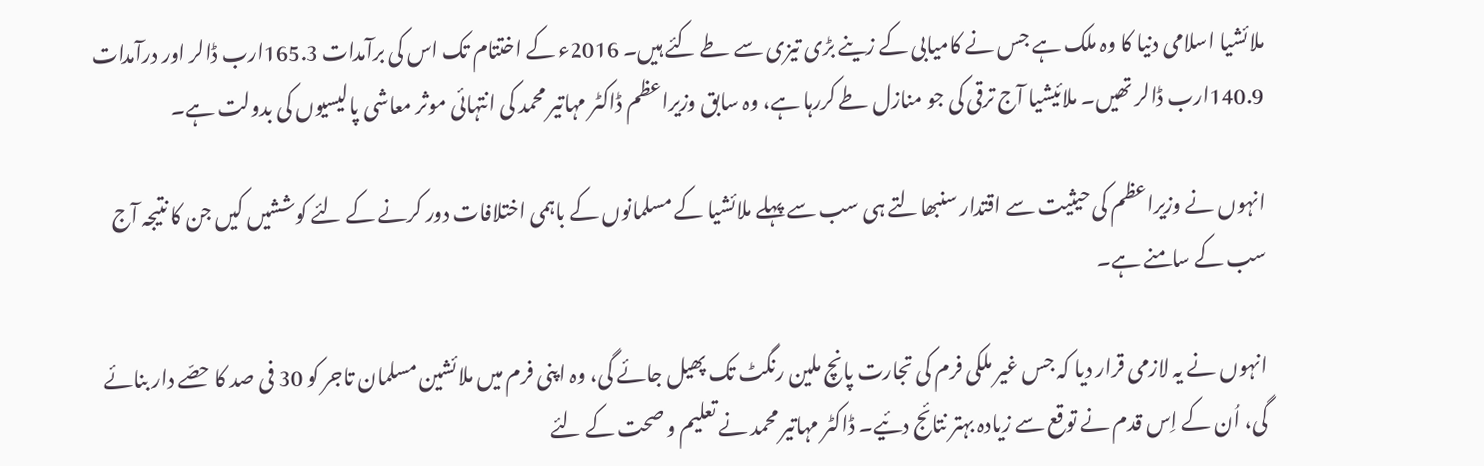ملائشیا اسلامی دنیا کا وہ ملک ہے جس نے کامیابی کے زینے بڑی تیزی سے طے کئے ہیں۔ 2016ء کے اختتام تک اس کی برآمدات 165.3ارب ڈالر اور درآمدات 140.9ارب ڈالر تھیں۔ ملائیشیا آج ترقی کی جو منازل طے کررہا ہے، وہ سابق وزیراعظم ڈاکٹر مہاتیر محمد کی انتہائی موثر معاشی پالیسیوں کی بدولت ہے۔

انہوں نے وزیراعظم کی حیثیت سے اقتدار سنبھالتے ہی سب سے پہلے ملائشیا کے مسلمانوں کے باہمی اختلافات دور کرنے کے لئے کوششیں کیں جن کا نتیجہ آج سب کے سامنے ہے۔

انہوں نے یہ لازمی قرار دیا کہ جس غیر ملکی فرم کی تجارت پانچ ملین رنگٹ تک پھیل جائے گی، وہ اپنی فرم میں ملائشین مسلمان تاجر کو 30 فی صد کا حصّے دار بنائے گی، اُن کے اِس قدم نے توقع سے زیادہ بہتر نتائج دئیے۔ ڈاکٹر مہاتیر محمد نے تعلیم و صحت کے لئے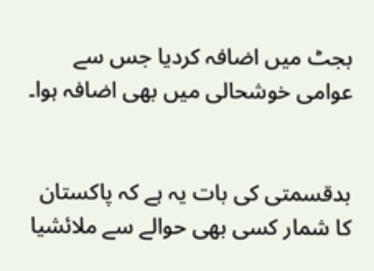بجٹ میں اضافہ کردیا جس سے عوامی خوشحالی میں بھی اضافہ ہوا۔


بدقسمتی کی بات یہ ہے کہ پاکستان کا شمار کسی بھی حوالے سے ملائشیا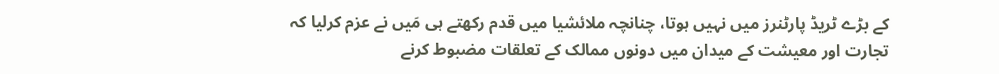کے بڑے ٹریڈ پارٹنرز میں نہیں ہوتا، چنانچہ ملائشیا میں قدم رکھتے ہی مَیں نے عزم کرلیا کہ تجارت اور معیشت کے میدان میں دونوں ممالک کے تعلقات مضبوط کرنے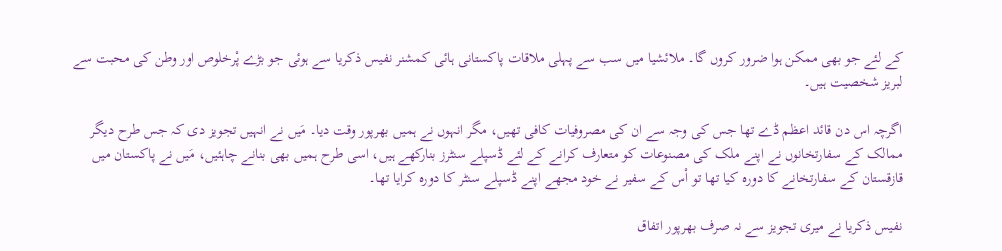کے لئے جو بھی ممکن ہوا ضرور کروں گا۔ ملائشیا میں سب سے پہلی ملاقات پاکستانی ہائی کمشنر نفیس ذکریا سے ہوئی جو بڑے پْرخلوص اور وطن کی محبت سے لبریز شخصیت ہیں۔

اگرچہ اس دن قائد اعظم ڈے تھا جس کی وجہ سے ان کی مصروفیات کافی تھیں، مگر انہوں نے ہمیں بھرپور وقت دیا۔ مَیں نے انہیں تجویز دی کہ جس طرح دیگر ممالک کے سفارتخانوں نے اپنے ملک کی مصنوعات کو متعارف کرانے کے لئے ڈسپلے سنٹرز بنارکھے ہیں، اسی طرح ہمیں بھی بنانے چاہئیں، مَیں نے پاکستان میں قازقستان کے سفارتخانے کا دورہ کیا تھا تو اْس کے سفیر نے خود مجھے اپنے ڈسپلے سنٹر کا دورہ کرایا تھا۔

نفیس ذکریا نے میری تجویز سے نہ صرف بھرپور اتفاق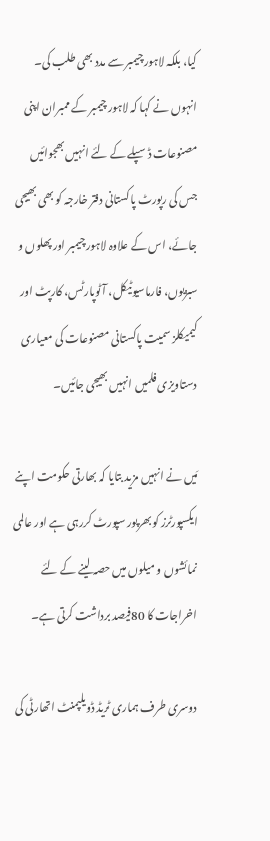کیا، بلکہ لاہور چیمبر سے مدد بھی طلب کی۔ انہوں نے کہا کہ لاہور چیمبر کے ممبران اپنی مصنوعات ڈسپلے کے لئے انہیں بھجوائیں جس کی رپورٹ پاکستانی دفتر خارجہ کو بھی بھیجی جائے، اس کے علاوہ لاہور چیمبر اور پھلوں و سبزیوں، فارماسیوٹیکل، آٹوپارٹس، کارپٹ اور کیمیکلز سمیت پاکستانی مصنوعات کی معیاری دستاویزی فلمیں انہیں بھیجی جائیں۔

مَیں نے انہیں مزید بتایا کہ بھارتی حکومت اپنے ایکسپورٹرز کو بھرپور سپورٹ کررہی ہے اور عالمی نمائشوں و میلوں میں حصہ لینے کے لئے اخراجات کا 80فیصد برداشت کرتی ہے۔

دوسری طرف ہماری ٹریڈ ڈویلپمنٹ اتھارٹی کی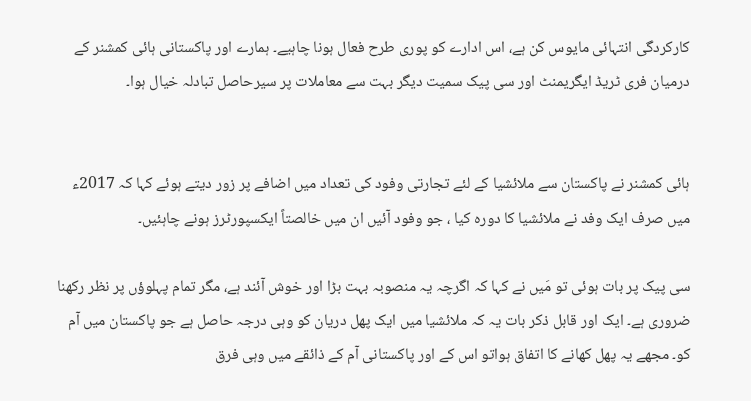کارکردگی انتہائی مایوس کن ہے، اس ادارے کو پوری طرح فعال ہونا چاہیے۔ ہمارے اور پاکستانی ہائی کمشنر کے درمیان فری ٹریڈ ایگریمنٹ اور سی پیک سمیت دیگر بہت سے معاملات پر سیرحاصل تبادلہ خیال ہوا۔


ہائی کمشنر نے پاکستان سے ملائشیا کے لئے تجارتی وفود کی تعداد میں اضافے پر زور دیتے ہوئے کہا کہ 2017ء میں صرف ایک وفد نے ملائشیا کا دورہ کیا ، جو وفود آئیں ان میں خالصتاً ایکسپورٹرز ہونے چاہئیں۔

سی پیک پر بات ہوئی تو مَیں نے کہا کہ اگرچہ یہ منصوبہ بہت بڑا اور خوش آئند ہے، مگر تمام پہلوؤں پر نظر رکھنا ضروری ہے۔ ایک اور قابل ذکر بات یہ کہ ملائشیا میں ایک پھل دریان کو وہی درجہ حاصل ہے جو پاکستان میں آم کو۔ مجھے یہ پھل کھانے کا اتفاق ہواتو اس کے اور پاکستانی آم کے ذائقے میں وہی فرق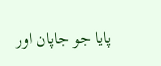پایا جو جاپان اور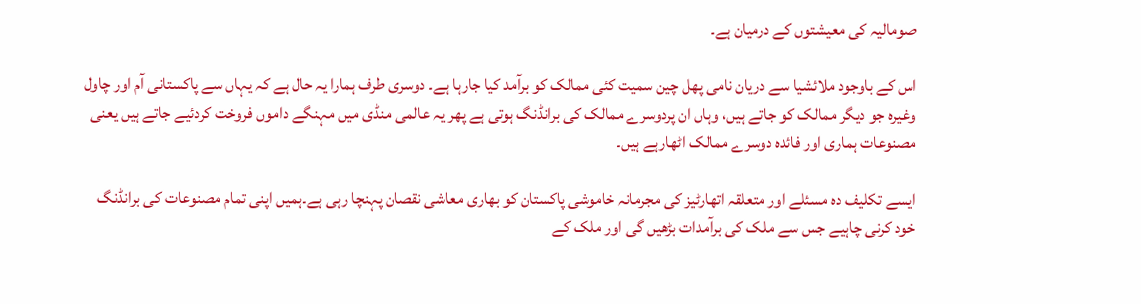صومالیہ کی معیشتوں کے درمیان ہے۔

اس کے باوجود ملائشیا سے دریان نامی پھل چین سمیت کئی ممالک کو برآمد کیا جارہا ہے۔ دوسری طرف ہمارا یہ حال ہے کہ یہاں سے پاکستانی آم اور چاول وغیرہ جو دیگر ممالک کو جاتے ہیں، وہاں ان پردوسرے ممالک کی برانڈنگ ہوتی ہے پھر یہ عالمی منڈی میں مہنگے داموں فروخت کردئیے جاتے ہیں یعنی مصنوعات ہماری اور فائدہ دوسرے ممالک اٹھارہے ہیں۔

ایسے تکلیف دہ مسئلے اور متعلقہ اتھارٹیز کی مجرمانہ خاموشی پاکستان کو بھاری معاشی نقصان پہنچا رہی ہے۔ہمیں اپنی تمام مصنوعات کی برانڈنگ خود کرنی چاہیے جس سے ملک کی برآمدات بڑھیں گی اور ملک کے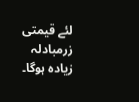لئے قیمتی زرمبادلہ زیادہ ہوگا۔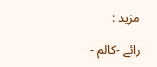مزید :

رائے -کالم -